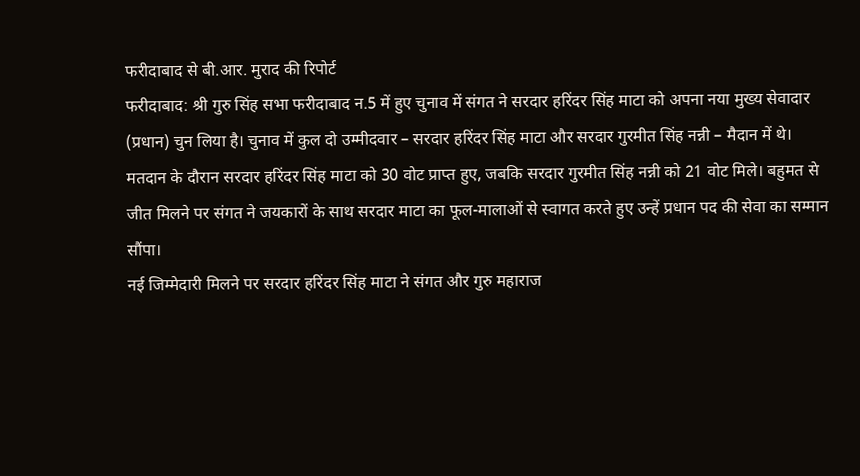फरीदाबाद से बी.आर. मुराद की रिपोर्ट
फरीदाबाद: श्री गुरु सिंह सभा फरीदाबाद न.5 में हुए चुनाव में संगत ने सरदार हरिंदर सिंह माटा को अपना नया मुख्य सेवादार (प्रधान) चुन लिया है। चुनाव में कुल दो उम्मीदवार – सरदार हरिंदर सिंह माटा और सरदार गुरमीत सिंह नन्नी – मैदान में थे। मतदान के दौरान सरदार हरिंदर सिंह माटा को 30 वोट प्राप्त हुए, जबकि सरदार गुरमीत सिंह नन्नी को 21 वोट मिले। बहुमत से जीत मिलने पर संगत ने जयकारों के साथ सरदार माटा का फूल-मालाओं से स्वागत करते हुए उन्हें प्रधान पद की सेवा का सम्मान सौंपा।
नई जिम्मेदारी मिलने पर सरदार हरिंदर सिंह माटा ने संगत और गुरु महाराज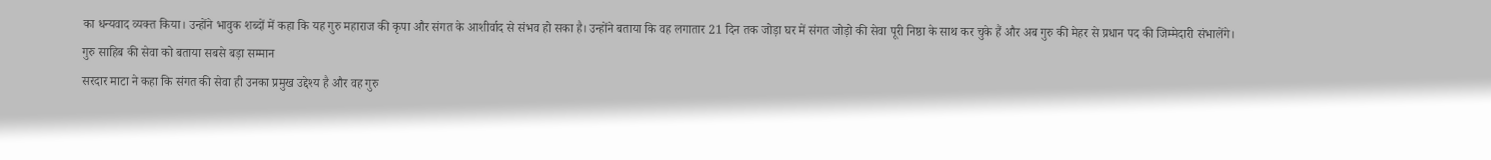का धन्यवाद व्यक्त किया। उन्होंने भावुक शब्दों में कहा कि यह गुरु महाराज की कृपा और संगत के आशीर्वाद से संभव हो सका है। उन्होंने बताया कि वह लगातार 21 दिन तक जोड़ा घर में संगत जोड़ो की सेवा पूरी निष्ठा के साथ कर चुके हैं और अब गुरु की मेहर से प्रधान पद की जिम्मेदारी संभालेंगे।
गुरु साहिब की सेवा को बताया सबसे बड़ा सम्मान
सरदार माटा ने कहा कि संगत की सेवा ही उनका प्रमुख उद्देश्य है और वह गुरु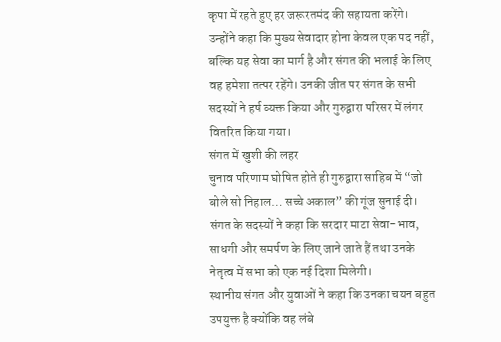कृपा में रहते हुए हर जरूरतमंद की सहायता करेंगे। उन्होंने कहा कि मुख्य सेवादार होना केवल एक पद नहीं, बल्कि यह सेवा का मार्ग है और संगत की भलाई के लिए वह हमेशा तत्पर रहेंगे। उनकी जीत पर संगत के सभी सदस्यों ने हर्ष व्यक्त किया और गुरुद्वारा परिसर में लंगर वितरित किया गया।
संगत में खुशी की लहर
चुनाव परिणाम घोषित होते ही गुरुद्वारा साहिब में “जो बोले सो निहाल… सच्चे अकाल” की गूंज सुनाई दी। संगत के सदस्यों ने कहा कि सरदार माटा सेवा-भाव, साधगी और समर्पण के लिए जाने जाते हैं तथा उनके नेतृत्व में सभा को एक नई दिशा मिलेगी।
स्थानीय संगत और युवाओं ने कहा कि उनका चयन बहुत उपयुक्त है क्योंकि वह लंबे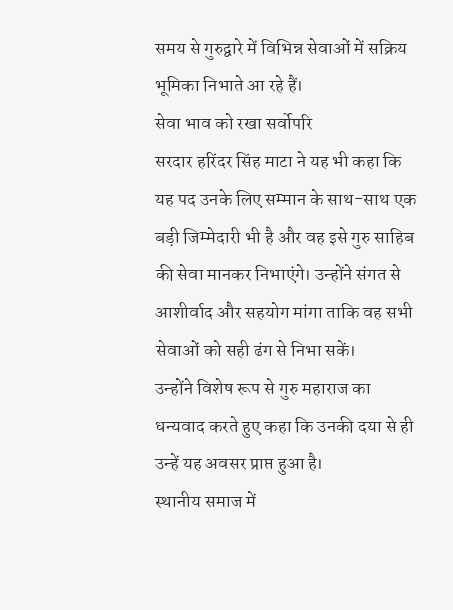समय से गुरुद्वारे में विभिन्न सेवाओं में सक्रिय भूमिका निभाते आ रहे हैं।
सेवा भाव को रखा सर्वोपरि
सरदार हरिंदर सिंह माटा ने यह भी कहा कि यह पद उनके लिए सम्मान के साथ-साथ एक बड़ी जिम्मेदारी भी है और वह इसे गुरु साहिब की सेवा मानकर निभाएंगे। उन्होंने संगत से आशीर्वाद और सहयोग मांगा ताकि वह सभी सेवाओं को सही ढंग से निभा सकें।
उन्होंने विशेष रूप से गुरु महाराज का धन्यवाद करते हुए कहा कि उनकी दया से ही उन्हें यह अवसर प्राप्त हुआ है।
स्थानीय समाज में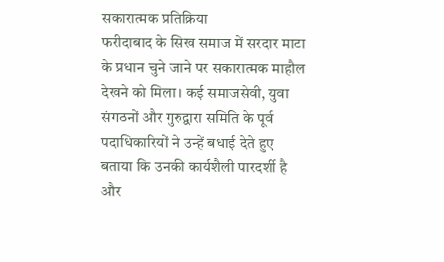सकारात्मक प्रतिक्रिया
फरीदाबाद के सिख समाज में सरदार माटा के प्रधान चुने जाने पर सकारात्मक माहौल देखने को मिला। कई समाजसेवी, युवा संगठनों और गुरुद्वारा समिति के पूर्व पदाधिकारियों ने उन्हें बधाई देते हुए बताया कि उनकी कार्यशैली पारदर्शी है और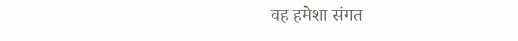वह हमेशा संगत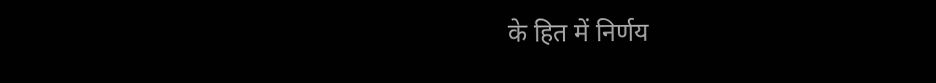के हित में निर्णय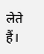लेते हैं।